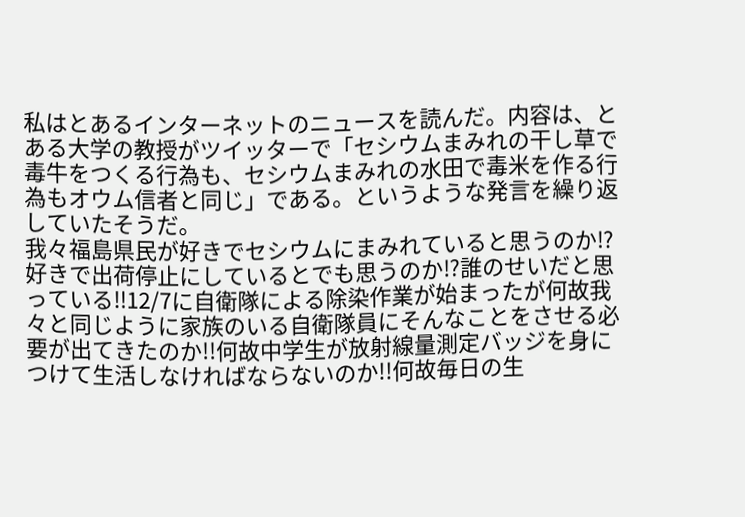私はとあるインターネットのニュースを読んだ。内容は、とある大学の教授がツイッターで「セシウムまみれの干し草で毒牛をつくる行為も、セシウムまみれの水田で毒米を作る行為もオウム信者と同じ」である。というような発言を繰り返していたそうだ。
我々福島県民が好きでセシウムにまみれていると思うのか⁉好きで出荷停止にしているとでも思うのか⁉誰のせいだと思っている‼12/7に自衛隊による除染作業が始まったが何故我々と同じように家族のいる自衛隊員にそんなことをさせる必要が出てきたのか!!何故中学生が放射線量測定バッジを身につけて生活しなければならないのか!!何故毎日の生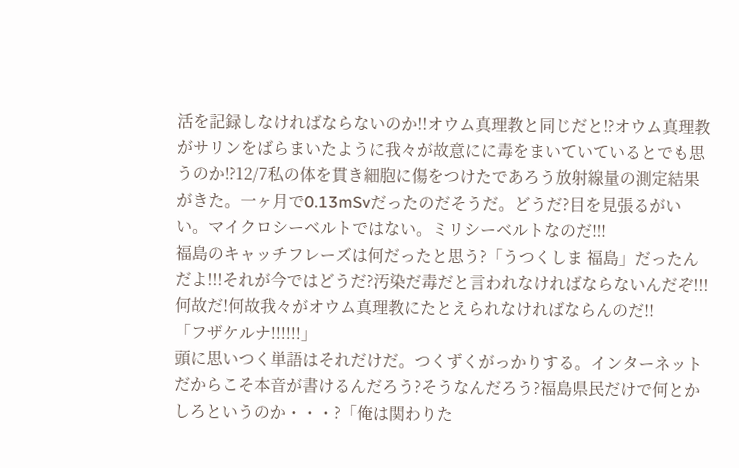活を記録しなければならないのか!!オウム真理教と同じだと⁉オウム真理教がサリンをばらまいたように我々が故意にに毒をまいていているとでも思うのか⁉12/7私の体を貫き細胞に傷をつけたであろう放射線量の測定結果がきた。一ヶ月で0.13mSvだったのだそうだ。どうだ?目を見張るがいい。マイクロシーベルトではない。ミリシーベルトなのだ‼!
福島のキャッチフレーズは何だったと思う?「うつくしま 福島」だったんだよ!!!それが今ではどうだ?汚染だ毒だと言われなければならないんだぞ!!!
何故だ!何故我々がオウム真理教にたとえられなければならんのだ!!
「フザケルナ!!!!!!」
頭に思いつく単語はそれだけだ。つくずくがっかりする。インターネットだからこそ本音が書けるんだろう?そうなんだろう?福島県民だけで何とかしろというのか・・・?「俺は関わりた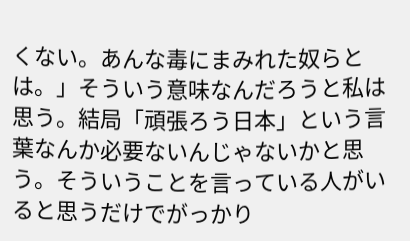くない。あんな毒にまみれた奴らとは。」そういう意味なんだろうと私は思う。結局「頑張ろう日本」という言葉なんか必要ないんじゃないかと思う。そういうことを言っている人がいると思うだけでがっかり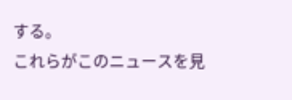する。
これらがこのニュースを見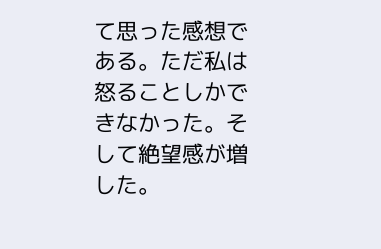て思った感想である。ただ私は怒ることしかできなかった。そして絶望感が増した。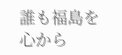誰も福島を心から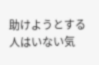助けようとする人はいない気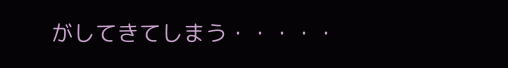がしてきてしまう・・・・・